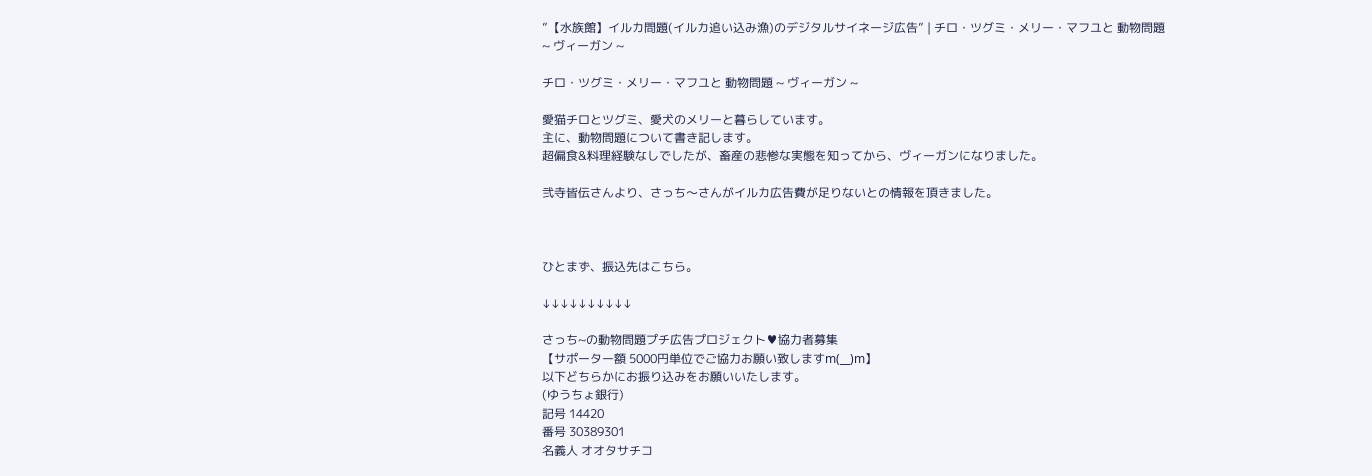”【水族館】イルカ問題(イルカ追い込み漁)のデジタルサイネージ広告” | チロ・ツグミ・メリー・マフユと 動物問題 ~ ヴィーガン ~

チロ・ツグミ・メリー・マフユと 動物問題 ~ ヴィーガン ~

愛猫チロとツグミ、愛犬のメリーと暮らしています。
主に、動物問題について書き記します。
超偏食&料理経験なしでしたが、畜産の悲惨な実態を知ってから、ヴィーガンになりました。

弐寺皆伝さんより、さっち〜さんがイルカ広告費が足りないとの情報を頂きました。



ひとまず、振込先はこちら。

↓↓↓↓↓↓↓↓↓↓

さっち~の動物問題プチ広告プロジェクト♥協力者募集
【サポーター額 5000円単位でご協力お願い致しますm(__)m】
以下どちらかにお振り込みをお願いいたします。
(ゆうちょ銀行)
記号 14420
番号 30389301
名義人 オオタサチコ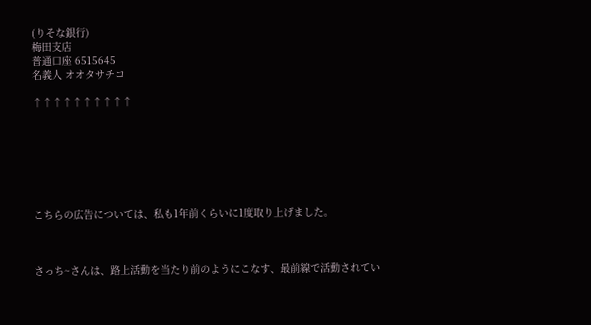(りそな銀行)
梅田支店
普通口座 6515645
名義人 オオタサチコ

↑↑↑↑↑↑↑↑↑↑







こちらの広告については、私も1年前くらいに1度取り上げました。



さっち~さんは、路上活動を当たり前のようにこなす、最前線で活動されてい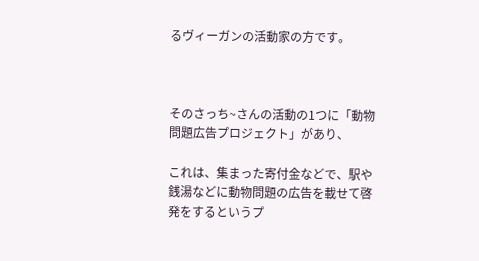るヴィーガンの活動家の方です。



そのさっち~さんの活動の1つに「動物問題広告プロジェクト」があり、

これは、集まった寄付金などで、駅や銭湯などに動物問題の広告を載せて啓発をするというプ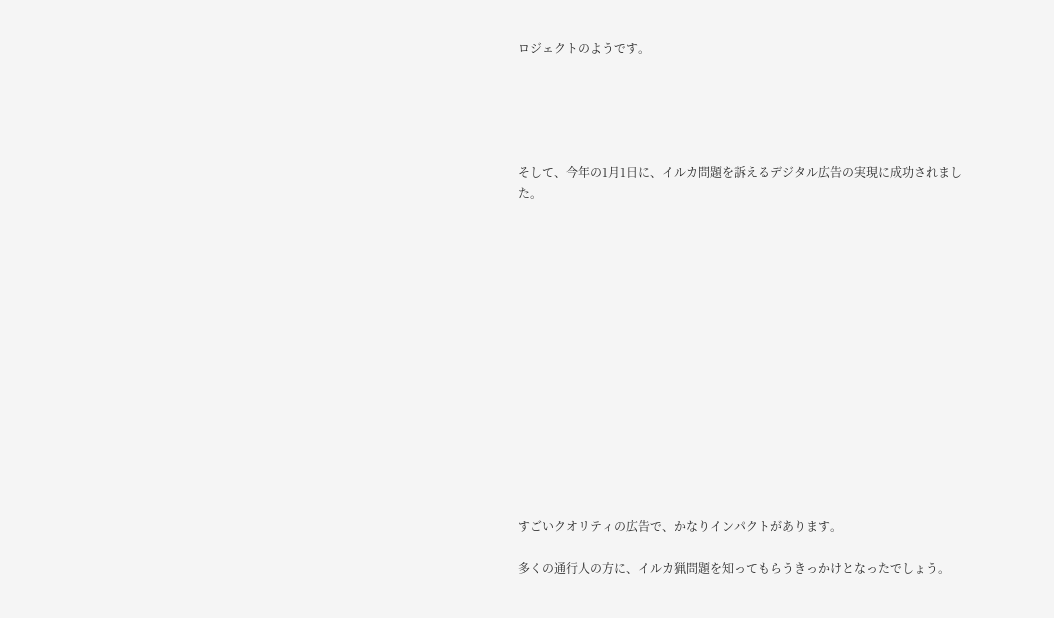ロジェクトのようです。





そして、今年の1月1日に、イルカ問題を訴えるデジタル広告の実現に成功されました。















すごいクオリティの広告で、かなりインパクトがあります。

多くの通行人の方に、イルカ猟問題を知ってもらうきっかけとなったでしょう。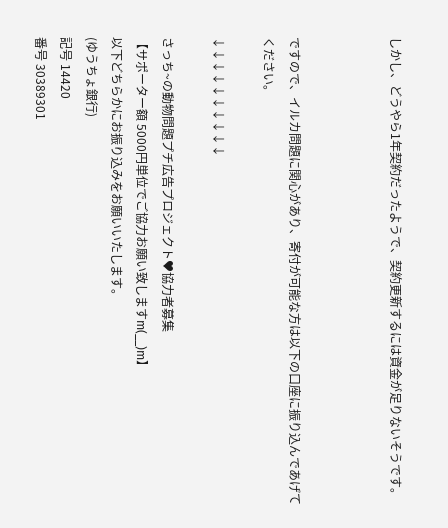しかし、どうやら1年契約だったようで、契約更新するには資金が足りないそうです。



ですので、イルカ問題に関心があり、寄付が可能な方は以下の口座に振り込んであげてください。

↓↓↓↓↓↓↓↓↓↓

さっち~の動物問題プチ広告プロジェクト♥協力者募集
【サポーター額 5000円単位でご協力お願い致しますm(__)m】
以下どちらかにお振り込みをお願いいたします。
(ゆうちょ銀行)
記号 14420
番号 30389301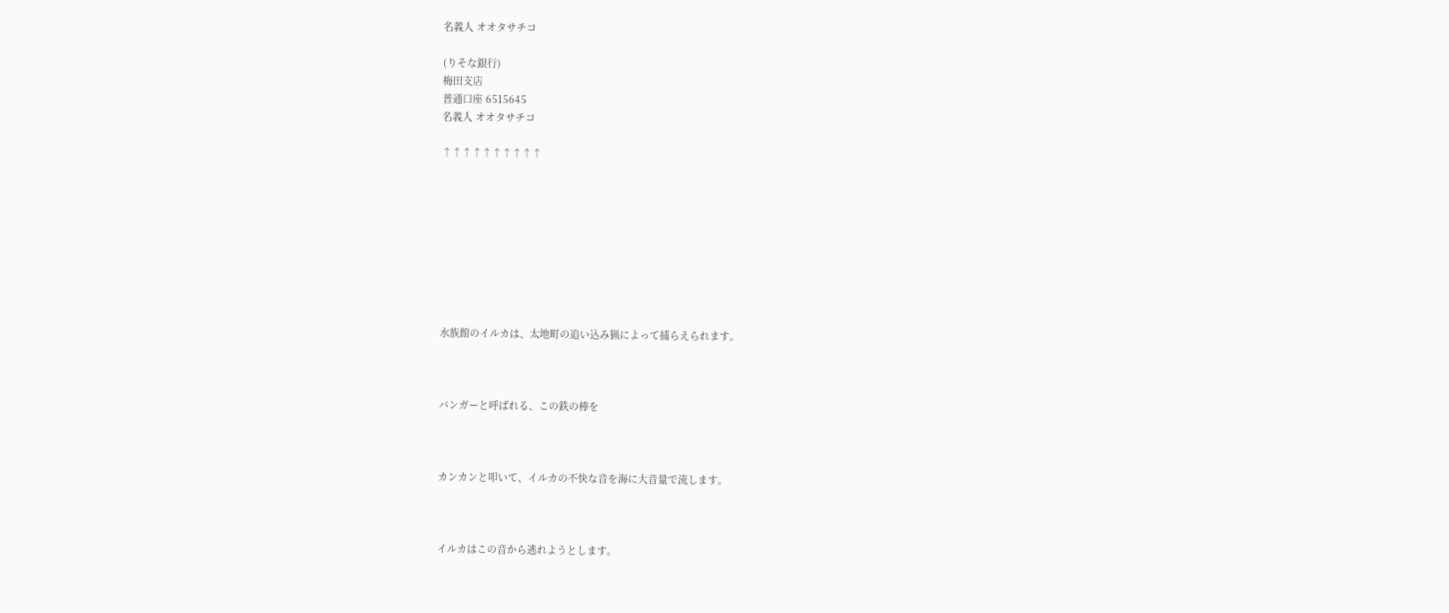名義人 オオタサチコ

(りそな銀行)
梅田支店
普通口座 6515645
名義人 オオタサチコ

↑↑↑↑↑↑↑↑↑↑









水族館のイルカは、太地町の追い込み猟によって捕らえられます。



バンガーと呼ばれる、この鉄の棒を



カンカンと叩いて、イルカの不快な音を海に大音量で流します。



イルカはこの音から逃れようとします。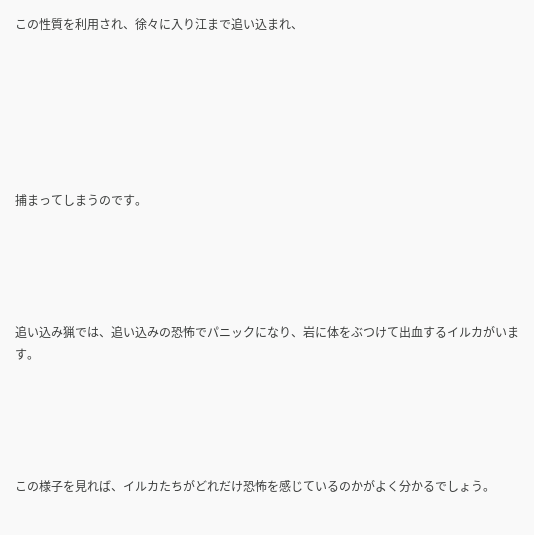この性質を利用され、徐々に入り江まで追い込まれ、







捕まってしまうのです。





追い込み猟では、追い込みの恐怖でパニックになり、岩に体をぶつけて出血するイルカがいます。





この様子を見れば、イルカたちがどれだけ恐怖を感じているのかがよく分かるでしょう。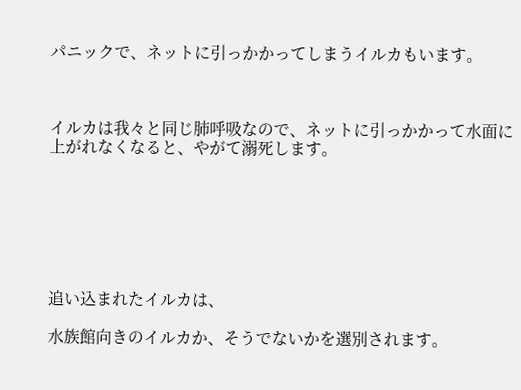パニックで、ネットに引っかかってしまうイルカもいます。



イルカは我々と同じ肺呼吸なので、ネットに引っかかって水面に上がれなくなると、やがて溺死します。







追い込まれたイルカは、

水族館向きのイルカか、そうでないかを選別されます。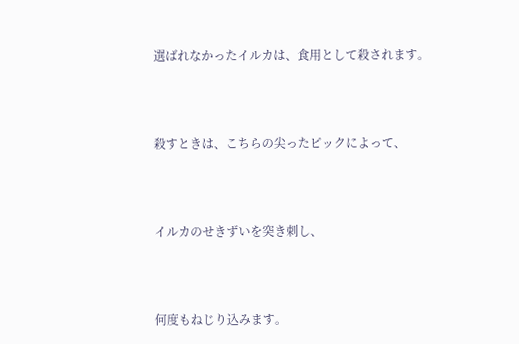選ばれなかったイルカは、食用として殺されます。



殺すときは、こちらの尖ったピックによって、



イルカのせきずいを突き刺し、



何度もねじり込みます。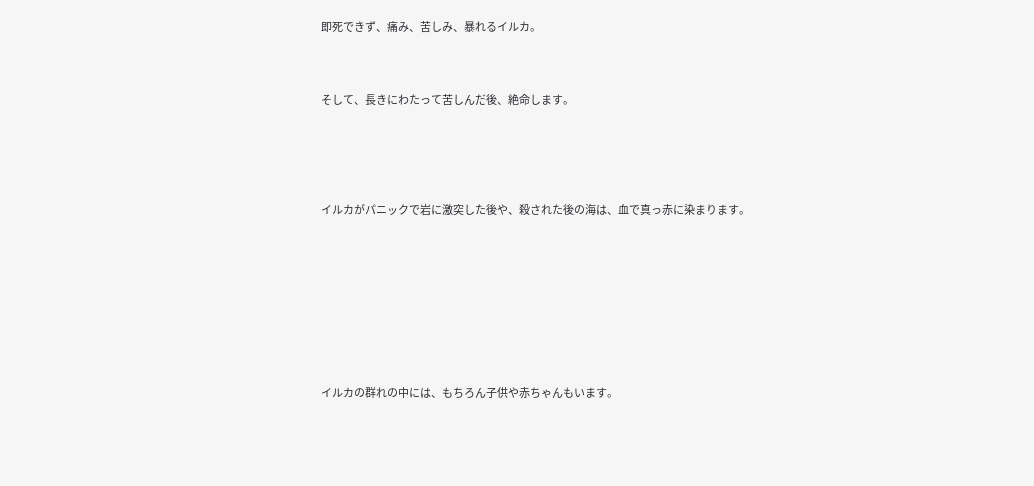即死できず、痛み、苦しみ、暴れるイルカ。



そして、長きにわたって苦しんだ後、絶命します。





イルカがパニックで岩に激突した後や、殺された後の海は、血で真っ赤に染まります。









イルカの群れの中には、もちろん子供や赤ちゃんもいます。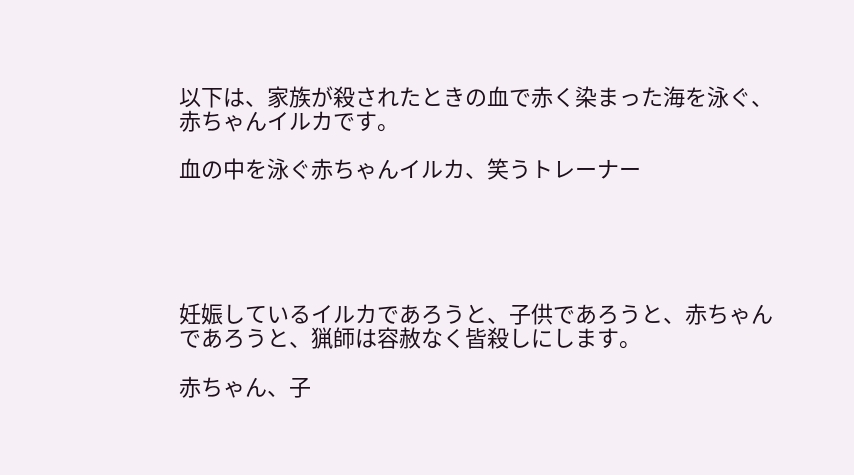以下は、家族が殺されたときの血で赤く染まった海を泳ぐ、赤ちゃんイルカです。

血の中を泳ぐ赤ちゃんイルカ、笑うトレーナー





妊娠しているイルカであろうと、子供であろうと、赤ちゃんであろうと、猟師は容赦なく皆殺しにします。

赤ちゃん、子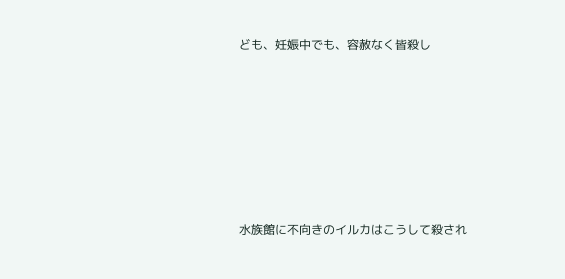ども、妊娠中でも、容赦なく皆殺し









水族館に不向きのイルカはこうして殺され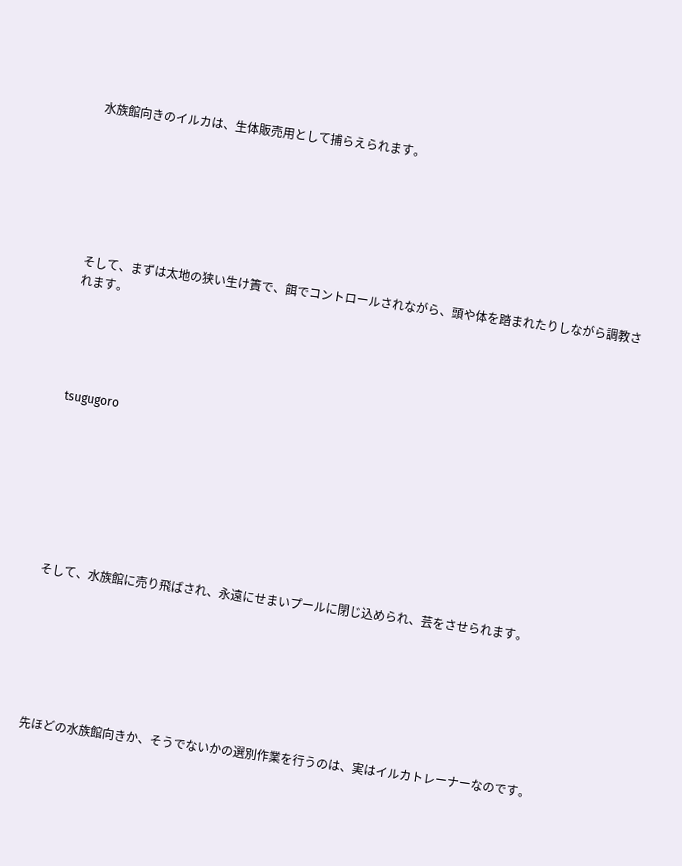水族館向きのイルカは、生体販売用として捕らえられます。







そして、まずは太地の狭い生け簀で、餌でコントロールされながら、頭や体を踏まれたりしながら調教されます。





tsugugoro








そして、水族館に売り飛ばされ、永遠にせまいプールに閉じ込められ、芸をさせられます。







先ほどの水族館向きか、そうでないかの選別作業を行うのは、実はイルカトレーナーなのです。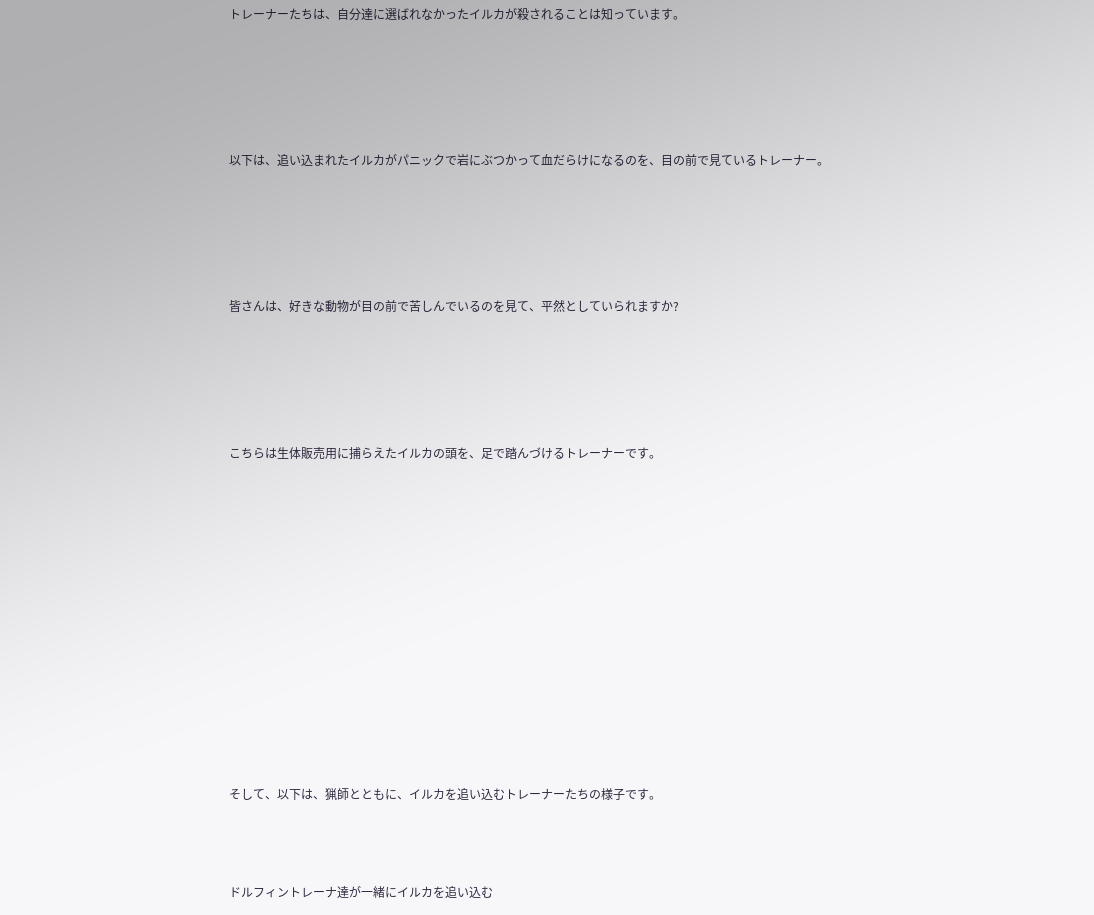トレーナーたちは、自分達に選ばれなかったイルカが殺されることは知っています。





以下は、追い込まれたイルカがパニックで岩にぶつかって血だらけになるのを、目の前で見ているトレーナー。





皆さんは、好きな動物が目の前で苦しんでいるのを見て、平然としていられますか?





こちらは生体販売用に捕らえたイルカの頭を、足で踏んづけるトレーナーです。













そして、以下は、猟師とともに、イルカを追い込むトレーナーたちの様子です。



ドルフィントレーナ達が一緒にイルカを追い込む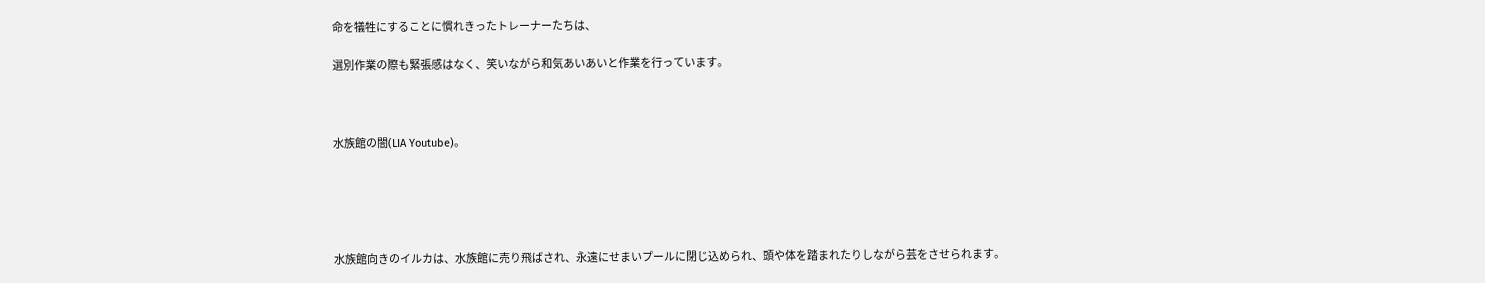命を犠牲にすることに慣れきったトレーナーたちは、

選別作業の際も緊張感はなく、笑いながら和気あいあいと作業を行っています。



水族館の闇(LIA Youtube)。





水族館向きのイルカは、水族館に売り飛ばされ、永遠にせまいプールに閉じ込められ、頭や体を踏まれたりしながら芸をさせられます。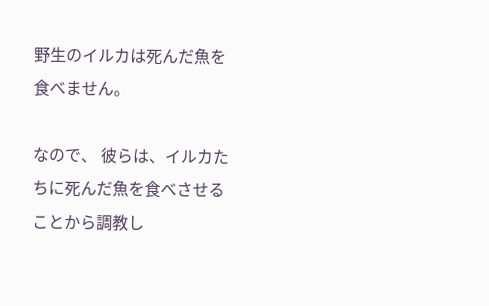野生のイルカは死んだ魚を食べません。

なので、 彼らは、イルカたちに死んだ魚を食べさせることから調教し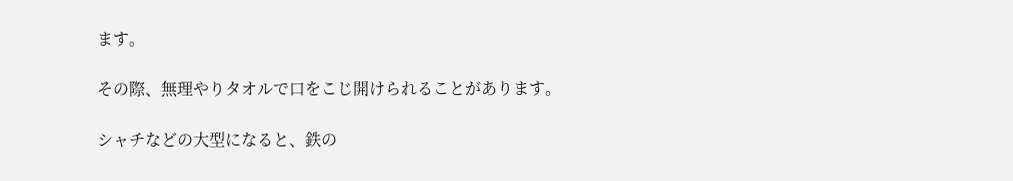ます。

その際、無理やりタオルで口をこじ開けられることがあります。

シャチなどの大型になると、鉄の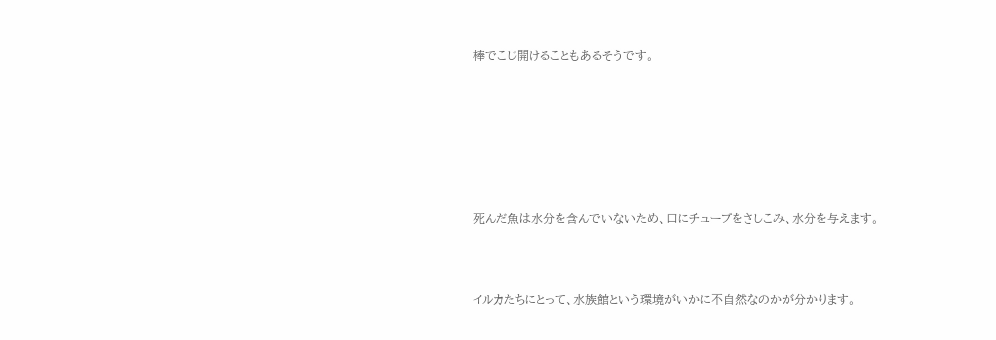棒でこじ開けることもあるそうです。







死んだ魚は水分を含んでいないため、口にチューブをさしこみ、水分を与えます。



イルカたちにとって、水族館という環境がいかに不自然なのかが分かります。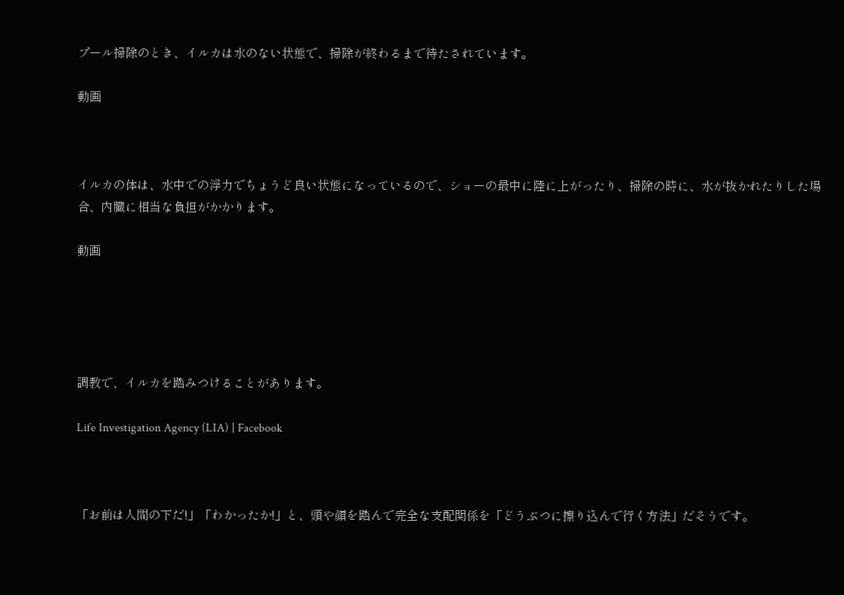プール掃除のとき、イルカは水のない状態で、掃除が終わるまで待たされています。

動画



イルカの体は、水中での浮力でちょうど良い状態になっているので、ショーの最中に陸に上がったり、掃除の時に、水が抜かれたりした場合、内臓に相当な負担がかかります。

動画





調教で、イルカを踏みつけることがあります。

Life Investigation Agency (LIA) | Facebook



「お前は人間の下だ!」「わかったか!」と、頭や顔を踏んで完全な支配関係を「どうぶつに擦り込んで行く方法」だそうです。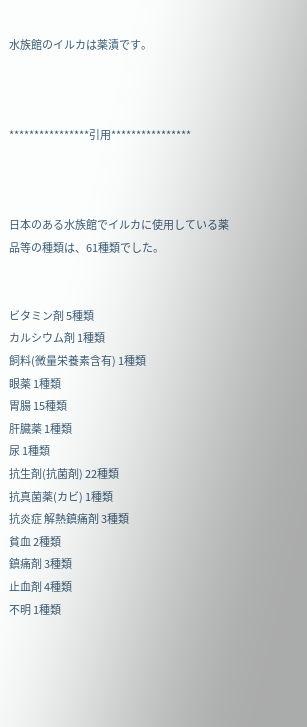水族館のイルカは薬漬です。



****************引用****************



日本のある水族館でイルカに使用している薬品等の種類は、61種類でした。


ビタミン剤 5種類
カルシウム剤 1種類
飼料(微量栄養素含有) 1種類
眼薬 1種類
胃腸 15種類
肝臓薬 1種類
尿 1種類
抗生剤(抗菌剤) 22種類
抗真菌薬(カビ) 1種類
抗炎症 解熱鎮痛剤 3種類
貧血 2種類
鎮痛剤 3種類
止血剤 4種類
不明 1種類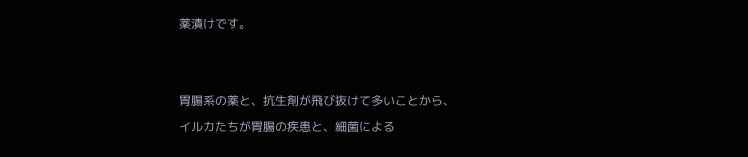薬漬けです。


胃腸系の薬と、抗生剤が飛び抜けて多いことから、
イルカたちが胃腸の疾患と、細菌による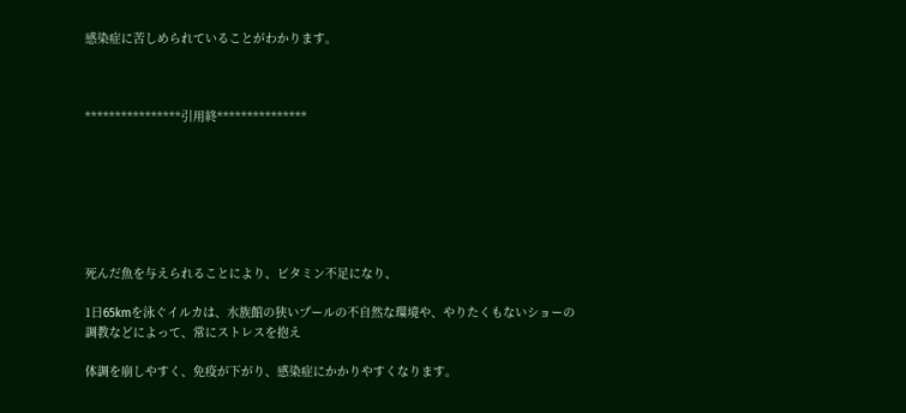感染症に苦しめられていることがわかります。



****************引用終***************







死んだ魚を与えられることにより、ビタミン不足になり、

1日65kmを泳ぐイルカは、水族館の狭いプールの不自然な環境や、やりたくもないショーの調教などによって、常にストレスを抱え

体調を崩しやすく、免疫が下がり、感染症にかかりやすくなります。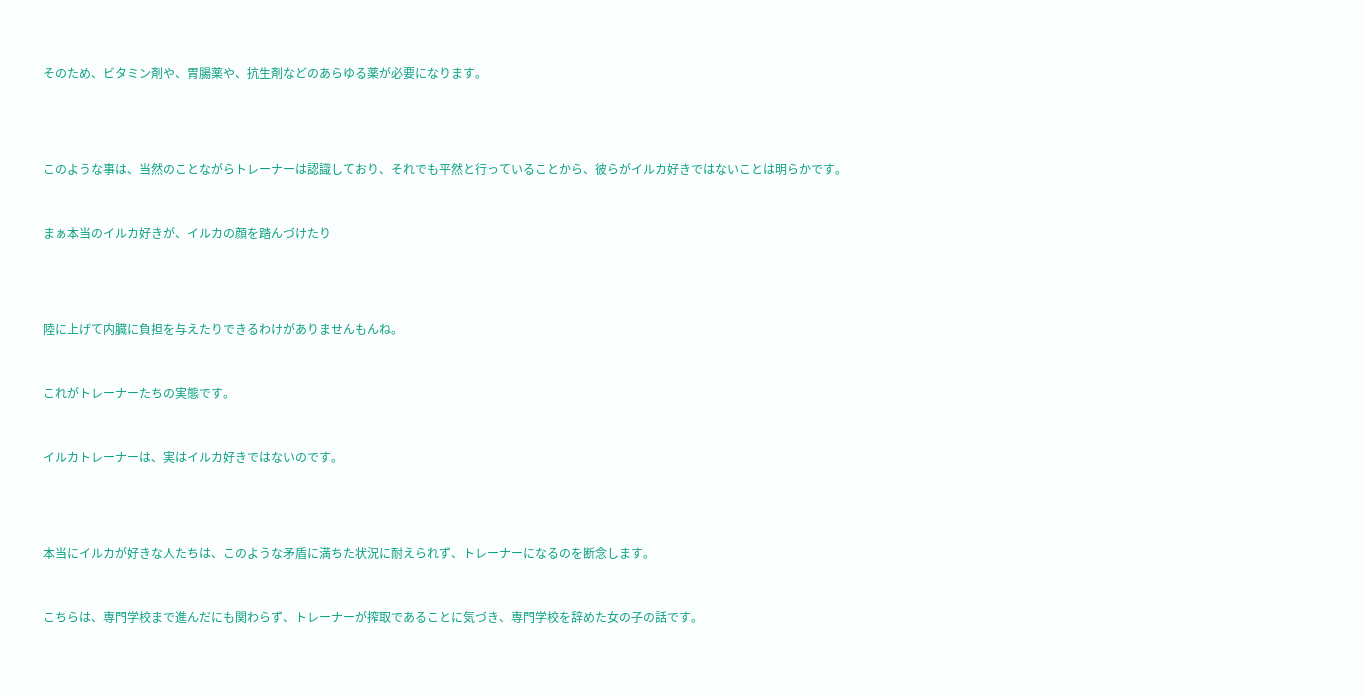そのため、ビタミン剤や、胃腸薬や、抗生剤などのあらゆる薬が必要になります。





このような事は、当然のことながらトレーナーは認識しており、それでも平然と行っていることから、彼らがイルカ好きではないことは明らかです。



まぁ本当のイルカ好きが、イルカの顔を踏んづけたり





陸に上げて内臓に負担を与えたりできるわけがありませんもんね。



これがトレーナーたちの実態です。



イルカトレーナーは、実はイルカ好きではないのです。





本当にイルカが好きな人たちは、このような矛盾に満ちた状況に耐えられず、トレーナーになるのを断念します。



こちらは、専門学校まで進んだにも関わらず、トレーナーが搾取であることに気づき、専門学校を辞めた女の子の話です。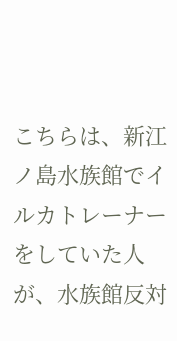こちらは、新江ノ島水族館でイルカトレーナーをしていた人が、水族館反対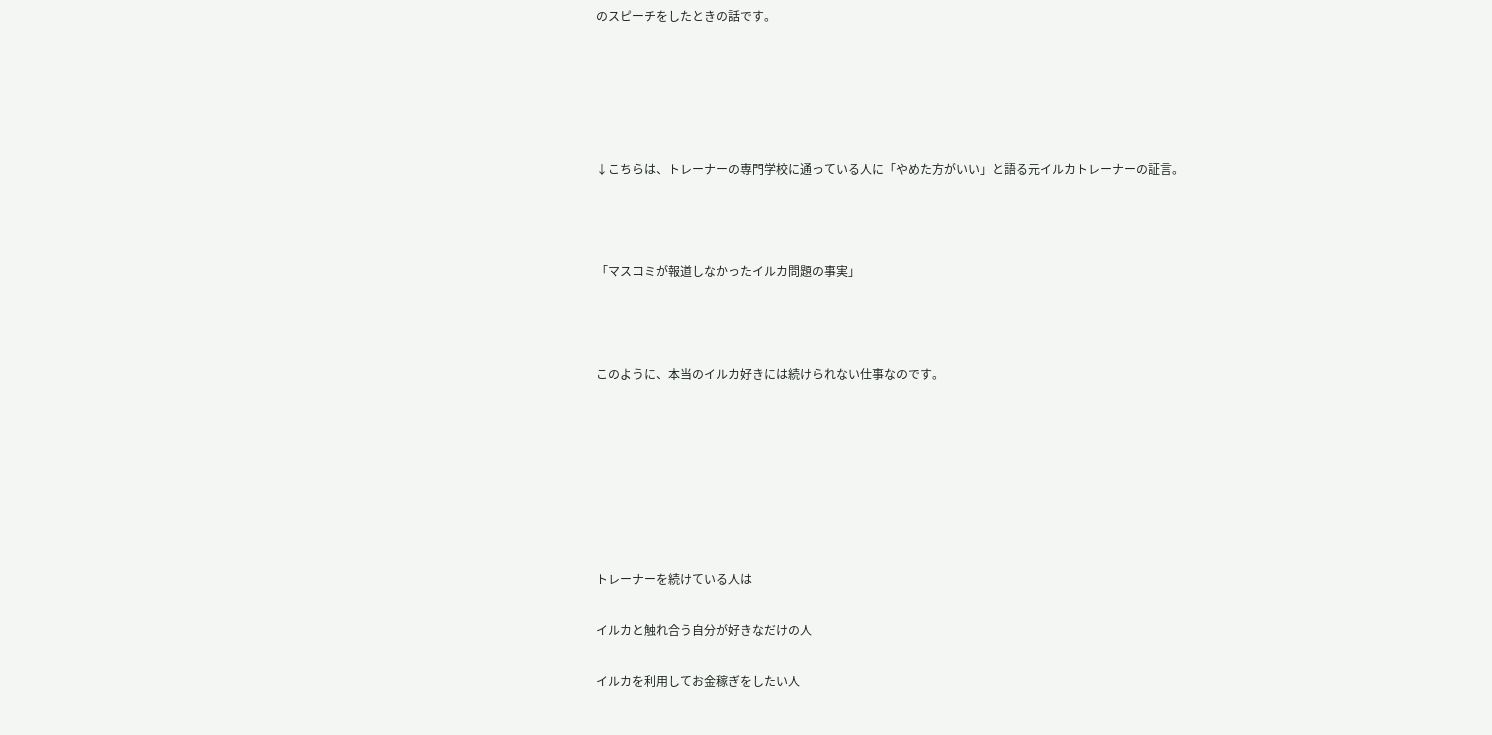のスピーチをしたときの話です。





↓こちらは、トレーナーの専門学校に通っている人に「やめた方がいい」と語る元イルカトレーナーの証言。



「マスコミが報道しなかったイルカ問題の事実」



このように、本当のイルカ好きには続けられない仕事なのです。







トレーナーを続けている人は

イルカと触れ合う自分が好きなだけの人

イルカを利用してお金稼ぎをしたい人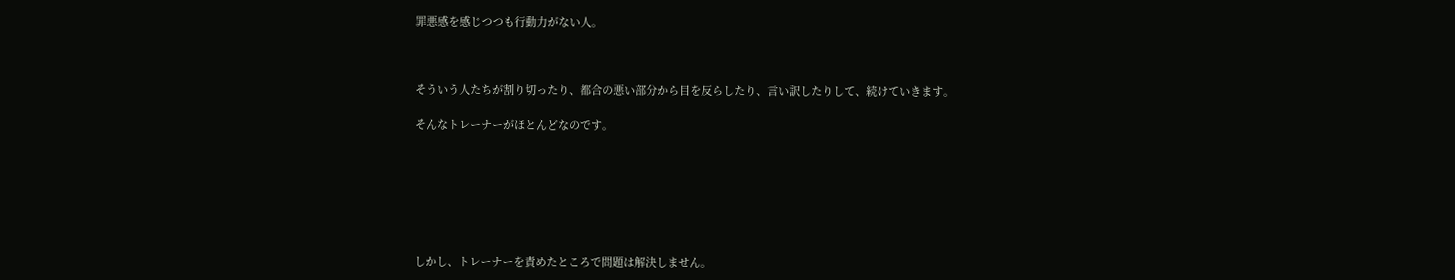罪悪感を感じつつも行動力がない人。



そういう人たちが割り切ったり、都合の悪い部分から目を反らしたり、言い訳したりして、続けていきます。

そんなトレーナーがほとんどなのです。







しかし、トレーナーを責めたところで問題は解決しません。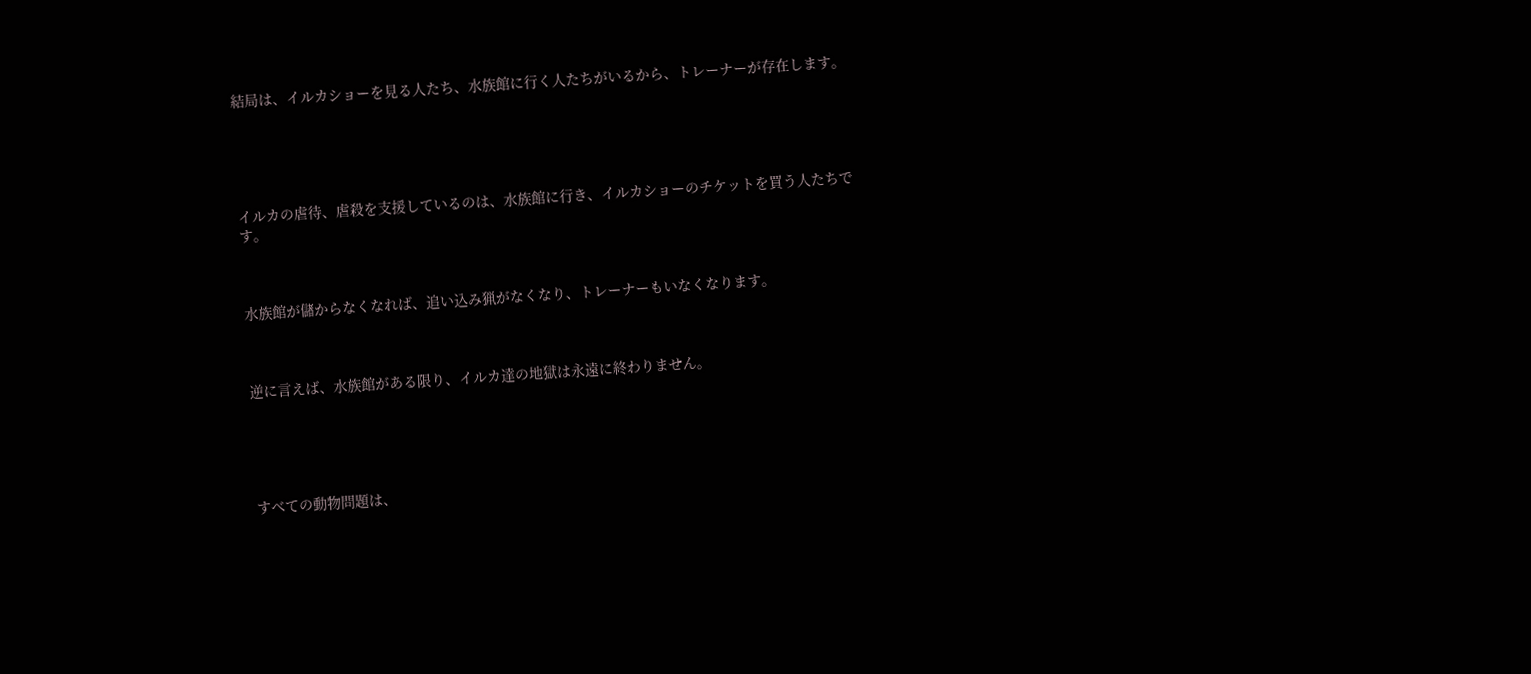結局は、イルカショーを見る人たち、水族館に行く人たちがいるから、トレーナーが存在します。





イルカの虐待、虐殺を支援しているのは、水族館に行き、イルカショーのチケットを買う人たちです。



水族館が儲からなくなれば、追い込み猟がなくなり、トレーナーもいなくなります。



逆に言えば、水族館がある限り、イルカ達の地獄は永遠に終わりません。





すべての動物問題は、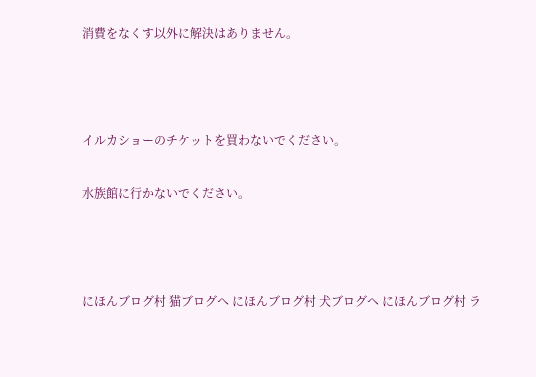消費をなくす以外に解決はありません。



イルカショーのチケットを買わないでください。

水族館に行かないでください。



にほんブログ村 猫ブログへ にほんブログ村 犬ブログへ にほんブログ村 ラ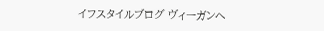イフスタイルブログ ヴィーガンへ